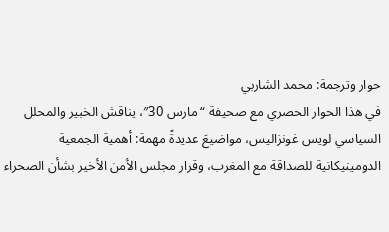حوار وترجمة: محمد الشاربي
في هذا الحوار الحصري مع صحيفة “مارس 30″، يناقش الخبير والمحلل السياسي لويس غونزاليس، مواضيعَ عديدةً مهمة: أهمية الجمعية الدومينيكانية للصداقة مع المغرب، وقرار مجلس الأمن الأخير بشأن الصحراء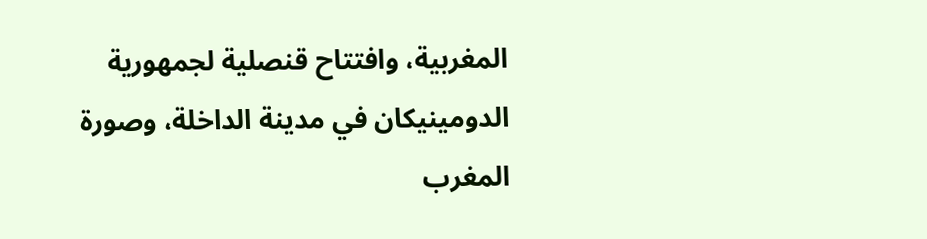المغربية، وافتتاح قنصلية لجمهورية الدومينيكان في مدينة الداخلة، وصورة المغرب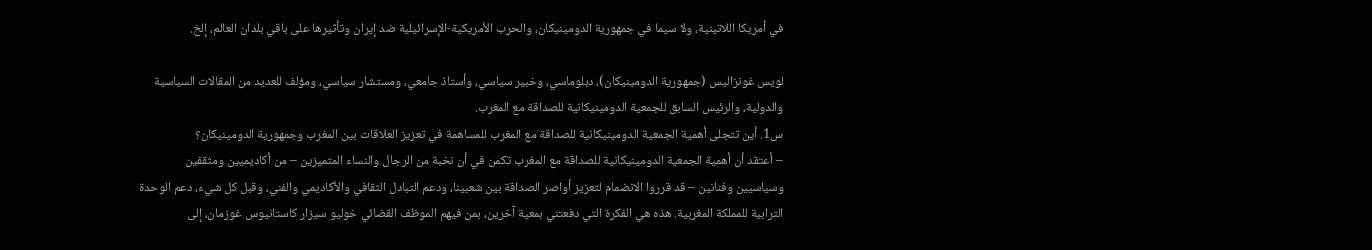في أمريكا اللاتينية، ولا سيما في جمهورية الدومينيكان، والحرب الأمريكية-الإسرائيلية ضد إيران وتأثيرها على باقي بلدان العالم، إلخ.

لويس غونزاليس (جمهورية الدومينيكان)، دبلوماسي، وخبير سياسي، وأستاذ جامعي، ومستشار سياسي، ومؤلف للعديد من المقالات السياسية والدولية، والرئيس السابق للجمعية الدومينيكانية للصداقة مع المغرب.
س1. أين تتجلى أهمية الجمعية الدومينيكانية للصداقة مع المغرب للمساهمة في تعزيز العلاقات بين المغرب وجمهورية الدومينيكان؟
– أعتقد أن أهمية الجمعية الدومينيكانية للصداقة مع المغرب تكمن في أن نخبة من الرجال والنساء المتميزين – من أكاديميين ومثقفين وسياسيين وفنانين – قد قرروا الانضمام لتعزيز أواصر الصداقة بين شعبينا، ودعم التبادل الثقافي والأكاديمي والفني، وقبل كل شيء، دعم الوحدة الترابية للمملكة المغربية. هذه هي الفكرة التي دفعتني بمعية آخرين، بمن فيهم الموظف القضائي خوليو سيزار كاستانيوس غوزمان، إلى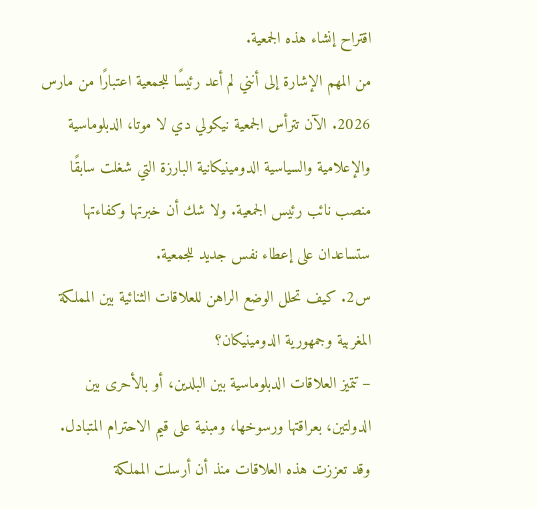اقتراح إنشاء هذه الجمعية.
من المهم الإشارة إلى أنني لم أعد رئيسًا للجمعية اعتبارًا من مارس 2026. الآن تترأس الجمعية نيكولي دي لا موتا، الدبلوماسية والإعلامية والسياسية الدومينيكانية البارزة التي شغلت سابقًا منصب نائب رئيس الجمعية. ولا شك أن خبرتها وكفاءتها ستساعدان على إعطاء نفس جديد للجمعية.
س2. كيف تحلل الوضع الراهن للعلاقات الثنائية بين المملكة المغربية وجمهورية الدومينيكان؟
– تتميز العلاقات الدبلوماسية بين البلدين، أو بالأحرى بين الدولتين، بعراقتها ورسوخها، ومبنية على قيم الاحترام المتبادل. وقد تعززت هذه العلاقات منذ أن أرسلت المملكة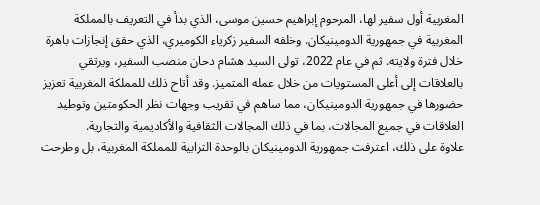المغربية أول سفير لها، المرحوم إبراهيم حسين موسى، الذي بدأ في التعريف بالمملكة المغربية في جمهورية الدومينيكان. وخلفه السفير زكرياء الكوميري، الذي حقق إنجازات باهرة خلال فترة ولايته. ثم في عام 2022، تولى السيد هشام دحان منصب السفير، ويرتقي بالعلاقات إلى أعلى المستويات من خلال عمله المتميز. وقد أتاح ذلك للمملكة المغربية تعزيز حضورها في جمهورية الدومينيكان، مما ساهم في تقريب وجهات نظر الحكومتين وتوطيد العلاقات في جميع المجالات، بما في ذلك المجالات الثقافية والأكاديمية والتجارية.
علاوة على ذلك، اعترفت جمهورية الدومينيكان بالوحدة الترابية للمملكة المغربية، بل وطرحت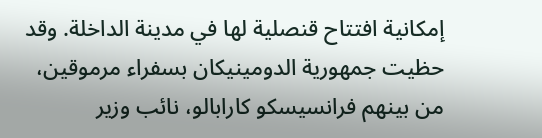إمكانية افتتاح قنصلية لها في مدينة الداخلة. وقد حظيت جمهورية الدومينيكان بسفراء مرموقين، من بينهم فرانسيسكو كارابالو، نائب وزير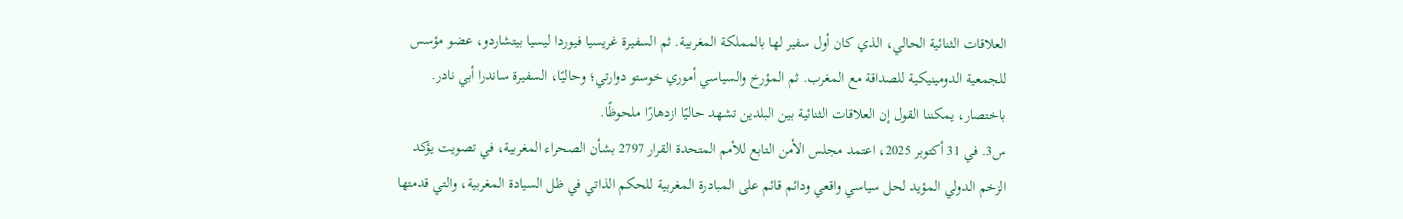العلاقات الثنائية الحالي، الذي كان أول سفير لها بالمملكة المغربية. ثم السفيرة غريسيا فيوردا ليسيا بيتشاردو، عضو مؤسس للجمعية الدومينيكية للصداقة مع المغرب. ثم المؤرخ والسياسي أموري خوستو دوارتي؛ وحاليًا، السفيرة ساندرا أبي نادر.
باختصار، يمكننا القول إن العلاقات الثنائية بين البلدين تشهد حاليًا ازدهارًا ملحوظًا.
س3. في 31 أكتوبر 2025، اعتمد مجلس الأمن التابع للأمم المتحدة القرار 2797 بشأن الصحراء المغربية، في تصويت يؤكد الزخم الدولي المؤيد لحل سياسي واقعي ودائم قائم على المبادرة المغربية للحكم الذاتي في ظل السيادة المغربية، والتي قدمتها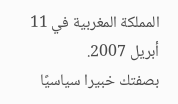المملكة المغربية في 11 أبريل 2007.
بصفتك خبيرا سياسيًا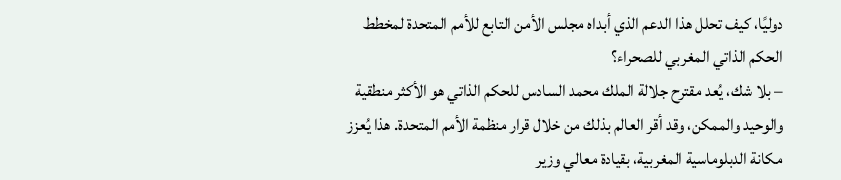دوليًا، كيف تحلل هذا الدعم الذي أبداه مجلس الأمن التابع للأمم المتحدة لمخطط الحكم الذاتي المغربي للصحراء؟
– بلا شك، يُعد مقترح جلالة الملك محمد السادس للحكم الذاتي هو الأكثر منطقية والوحيد والممكن، وقد أقر العالم بذلك من خلال قرار منظمة الأمم المتحدة. هذا يُعزز مكانة الدبلوماسية المغربية، بقيادة معالي وزير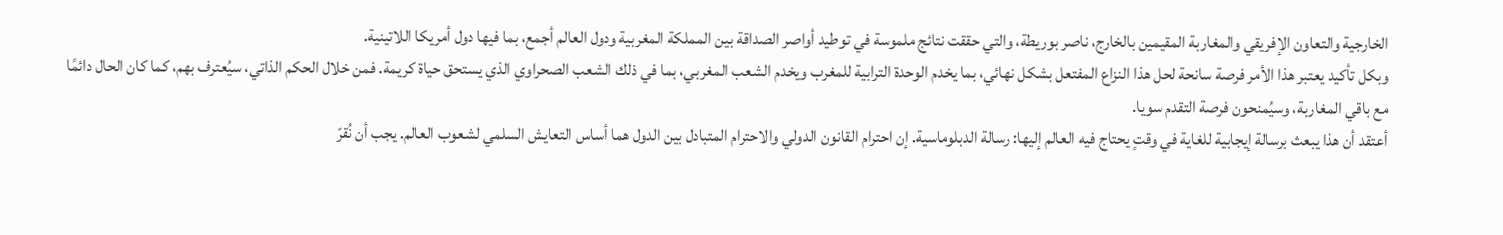الخارجية والتعاون الإفريقي والمغاربة المقيمين بالخارج، ناصر بوريطة، والتي حققت نتائج ملموسة في توطيد أواصر الصداقة بين المملكة المغربية ودول العالم أجمع، بما فيها دول أمريكا اللاتينية.
وبكل تأكيد يعتبر هذا الأمر فرصة سانحة لحل هذا النزاع المفتعل بشكل نهائي، بما يخدم الوحدة الترابية للمغرب ويخدم الشعب المغربي، بما في ذلك الشعب الصحراوي الذي يستحق حياة كريمة. فمن خلال الحكم الذاتي، سيُعترف بهم، كما كان الحال دائمًا مع باقي المغاربة، وسيُمنحون فرصة التقدم سويا.
أعتقد أن هذا يبعث برسالة إيجابية للغاية في وقتٍ يحتاج فيه العالم إليها: رسالة الدبلوماسية. إن احترام القانون الدولي والاحترام المتبادل بين الدول هما أساس التعايش السلمي لشعوب العالم. يجب أن نُقرّ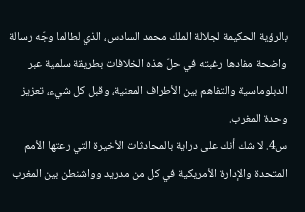بالرؤية الحكيمة لجلالة الملك محمد السادس، الذي لطالما وجّه رسالة واضحة مفادها رغبته في حلّ هذه الخلافات بطريقة سلمية عبر الدبلوماسية والتفاهم بين الأطراف المعنية، وقبل كل شيء، تعزيز وحدة المغرب.
س4. لا شك أنك على دراية بالمحادثات الأخيرة التي رعتها الأمم المتحدة والإدارة الأمريكية في كل من مدريد وواشنطن بين المغرب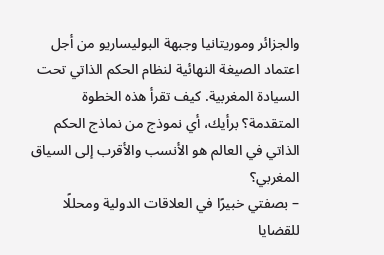والجزائر وموريتانيا وجبهة البوليساريو من أجل اعتماد الصيغة النهائية لنظام الحكم الذاتي تحت السيادة المغربية. كيف تقرأ هذه الخطوة المتقدمة؟ برأيك، أي نموذج من نماذج الحكم الذاتي في العالم هو الأنسب والأقرب إلى السياق المغربي؟
– بصفتي خبيرًا في العلاقات الدولية ومحللًا للقضايا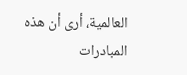العالمية، أرى أن هذه المبادرات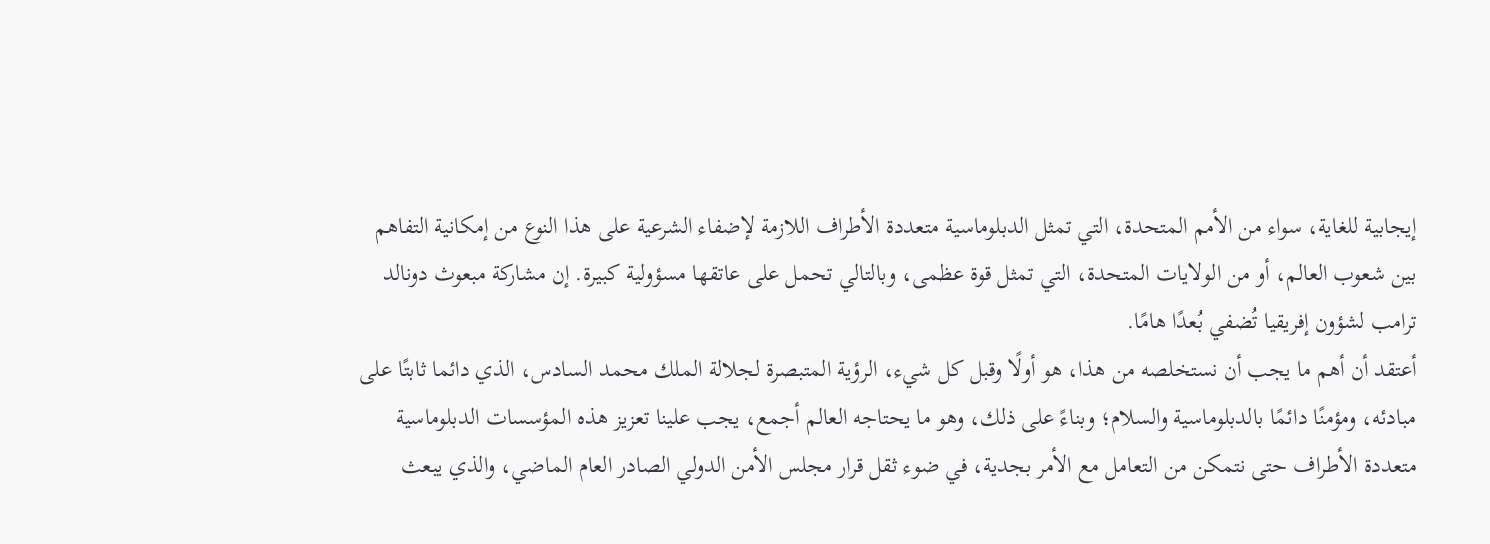إيجابية للغاية، سواء من الأمم المتحدة، التي تمثل الدبلوماسية متعددة الأطراف اللازمة لإضفاء الشرعية على هذا النوع من إمكانية التفاهم بين شعوب العالم، أو من الولايات المتحدة، التي تمثل قوة عظمى، وبالتالي تحمل على عاتقها مسؤولية كبيرة. إن مشاركة مبعوث دونالد ترامب لشؤون إفريقيا تُضفي بُعدًا هامًا.
أعتقد أن أهم ما يجب أن نستخلصه من هذا، هو أولًا وقبل كل شيء، الرؤية المتبصرة لجلالة الملك محمد السادس، الذي دائما ثابتًا على مبادئه، ومؤمنًا دائمًا بالدبلوماسية والسلام؛ وبناءً على ذلك، وهو ما يحتاجه العالم أجمع، يجب علينا تعزيز هذه المؤسسات الدبلوماسية متعددة الأطراف حتى نتمكن من التعامل مع الأمر بجدية، في ضوء ثقل قرار مجلس الأمن الدولي الصادر العام الماضي، والذي يبعث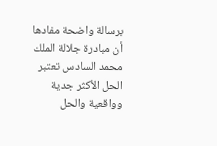برسالة واضحة مفادها أن مبادرة جلالة الملك محمد السادس تعتبر الحل الأكثر جدية وواقعية والحل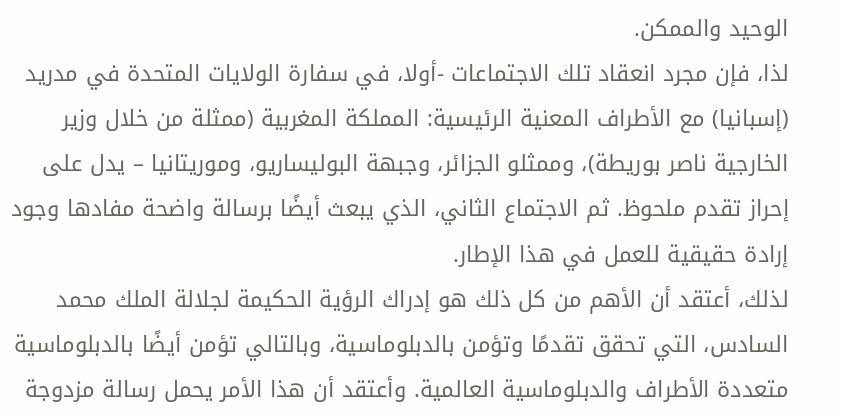الوحيد والممكن.
لذا، فإن مجرد انعقاد تلك الاجتماعات -أولا، في سفارة الولايات المتحدة في مدريد (إسبانيا) مع الأطراف المعنية الرئيسية: المملكة المغربية (ممثلة من خلال وزير الخارجية ناصر بوريطة)، وممثلو الجزائر، وجبهة البوليساريو، وموريتانيا – يدل على إحراز تقدم ملحوظ. ثم الاجتماع الثاني، الذي يبعث أيضًا برسالة واضحة مفادها وجود إرادة حقيقية للعمل في هذا الإطار.
لذلك، أعتقد أن الأهم من كل ذلك هو إدراك الرؤية الحكيمة لجلالة الملك محمد السادس، التي تحقق تقدمًا وتؤمن بالدبلوماسية، وبالتالي تؤمن أيضًا بالدبلوماسية متعددة الأطراف والدبلوماسية العالمية. وأعتقد أن هذا الأمر يحمل رسالة مزدوجة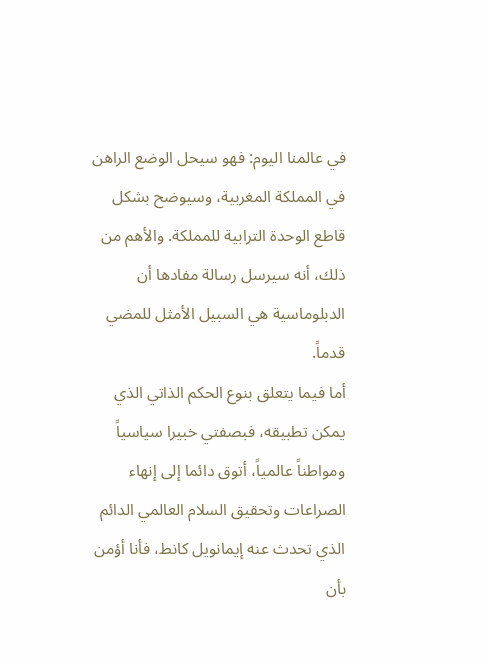في عالمنا اليوم: فهو سيحل الوضع الراهن في المملكة المغربية، وسيوضح بشكل قاطع الوحدة الترابية للمملكة. والأهم من ذلك، أنه سيرسل رسالة مفادها أن الدبلوماسية هي السبيل الأمثل للمضي قدماً.
أما فيما يتعلق بنوع الحكم الذاتي الذي يمكن تطبيقه، فبصفتي خبيرا سياسياً ومواطناً عالمياً، أتوق دائما إلى إنهاء الصراعات وتحقيق السلام العالمي الدائم الذي تحدث عنه إيمانويل كانط، فأنا أؤمن بأن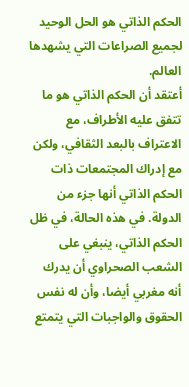الحكم الذاتي هو الحل الوحيد لجميع الصراعات التي يشهدها العالم.
أعتقد أن الحكم الذاتي هو ما تتفق عليه الأطراف، مع الاعتراف بالبعد الثقافي، ولكن مع إدراك المجتمعات ذات الحكم الذاتي أنها جزء من الدولة. في هذه الحالة، في ظل الحكم الذاتي، ينبغي على الشعب الصحراوي أن يدرك أنه مغربي أيضا، وأن له نفس الحقوق والواجبات التي يتمتع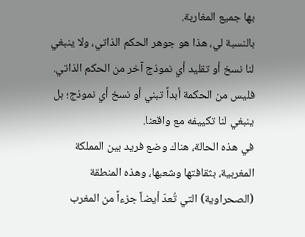بها جميع المغاربة.
بالنسبة لي، هذا هو جوهر الحكم الذاتي، ولا ينبغي لنا نسخ أو تقليد أي نموذج آخر من الحكم الذاتي. فليس من الحكمة أبداً تبني أو نسخ أي نموذج؛ بل ينبغي لنا تكييفه مع واقعنا.
في هذه الحالة، هناك وضع فريد بين المملكة المغربية، بثقافتها وشعبها، وهذه المنطقة (الصحراوية) التي تُعدّ أيضاً جزءاً من المغرب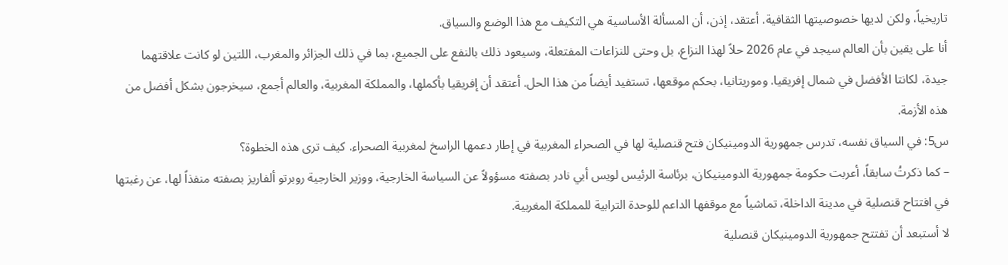تاريخياً، ولكن لديها خصوصيتها الثقافية. أعتقد، إذن، أن المسألة الأساسية هي التكيف مع هذا الوضع والسياق.
أنا على يقين بأن العالم سيجد في عام 2026 حلاً لهذا النزاع، بل وحتى للنزاعات المفتعلة، وسيعود ذلك بالنفع على الجميع، بما في ذلك الجزائر والمغرب، اللتين لو كانت علاقتهما جيدة، لكانتا الأفضل في شمال إفريقيا. وموريتانيا، بحكم موقعها، تستفيد أيضاً من هذا الحل. أعتقد أن إفريقيا بأكملها، والمملكة المغربية، والعالم أجمع، سيخرجون بشكل أفضل من هذه الأزمة.
س5: في السياق نفسه، تدرس جمهورية الدومينيكان فتح قنصلية لها في الصحراء المغربية في إطار دعمها الراسخ لمغربية الصحراء. كيف ترى هذه الخطوة؟
– كما ذكرتُ سابقاً، أعربت حكومة جمهورية الدومينيكان، برئاسة الرئيس لويس أبي نادر بصفته مسؤولاً عن السياسة الخارجية، ووزير الخارجية روبرتو ألفاريز بصفته منفذاً لها، عن رغبتها في افتتاح قنصلية في مدينة الداخلة، تماشياً مع موقفها الداعم للوحدة الترابية للمملكة المغربية.
لا أستبعد أن تفتتح جمهورية الدومينيكان قنصلية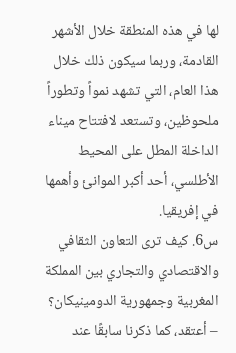لها في هذه المنطقة خلال الأشهر القادمة، وربما سيكون ذلك خلال هذا العام، التي تشهد نمواً وتطوراً ملحوظين، وتستعد لافتتاح ميناء الداخلة المطل على المحيط الأطلسي، أحد أكبر الموانئ وأهمها في إفريقيا.
س6. كيف ترى التعاون الثقافي والاقتصادي والتجاري بين المملكة المغربية وجمهورية الدومينيكان؟
– أعتقد، كما ذكرنا سابقًا عند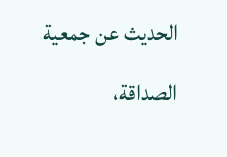الحديث عن جمعية الصداقة،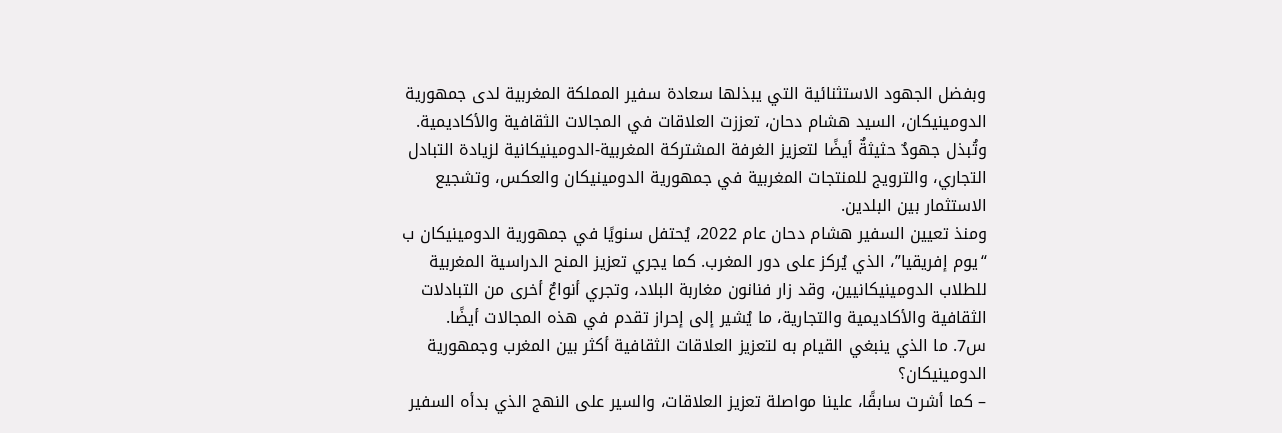وبفضل الجهود الاستثنائية التي يبذلها سعادة سفير المملكة المغربية لدى جمهورية الدومينيكان، السيد هشام دحان، تعززت العلاقات في المجالات الثقافية والأكاديمية. وتُبذل جهودٌ حثيثةٌ أيضًا لتعزيز الغرفة المشتركة المغربية-الدومينيكانية لزيادة التبادل التجاري، والترويج للمنتجات المغربية في جمهورية الدومينيكان والعكس، وتشجيع الاستثمار بين البلدين.
ومنذ تعيين السفير هشام دحان عام 2022، يُحتفل سنويًا في جمهورية الدومينيكان ب “يوم إفريقيا”، الذي يُركز على دور المغرب. كما يجري تعزيز المنح الدراسية المغربية للطلاب الدومينيكانيين، وقد زار فنانون مغاربة البلاد، وتجري أنواعٌ أخرى من التبادلات الثقافية والأكاديمية والتجارية، ما يُشير إلى إحراز تقدم في هذه المجالات أيضًا.
س7. ما الذي ينبغي القيام به لتعزيز العلاقات الثقافية أكثر بين المغرب وجمهورية الدومينيكان؟
– كما أشرت سابقًا، علينا مواصلة تعزيز العلاقات، والسير على النهج الذي بدأه السفير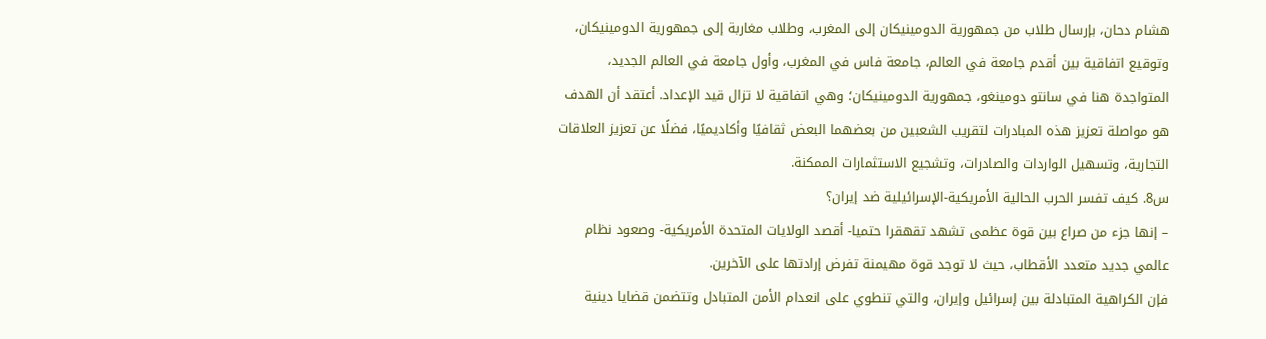هشام دحان، بإرسال طلاب من جمهورية الدومينيكان إلى المغرب، وطلاب مغاربة إلى جمهورية الدومينيكان، وتوقيع اتفاقية بين أقدم جامعة في العالم، جامعة فاس في المغرب، وأول جامعة في العالم الجديد، المتواجدة هنا في سانتو دومينغو، جمهورية الدومينيكان؛ وهي اتفاقية لا تزال قيد الإعداد. أعتقد أن الهدف هو مواصلة تعزيز هذه المبادرات لتقريب الشعبين من بعضهما البعض ثقافيًا وأكاديميًا، فضلًا عن تعزيز العلاقات التجارية، وتسهيل الواردات والصادرات، وتشجيع الاستثمارات الممكنة.
س8. كيف تفسر الحرب الحالية الأمريكية-الإسرائيلية ضد إيران؟
– إنها جزء من صراع بين قوة عظمى تشهد تقهقرا حتميا- أقصد الولايات المتحدة الأمريكية- وصعود نظام عالمي جديد متعدد الأقطاب، حيث لا توجد قوة مهيمنة تفرض إرادتها على الآخرين.
فإن الكراهية المتبادلة بين إسرائيل وإيران، والتي تنطوي على انعدام الأمن المتبادل وتتضمن قضايا دينية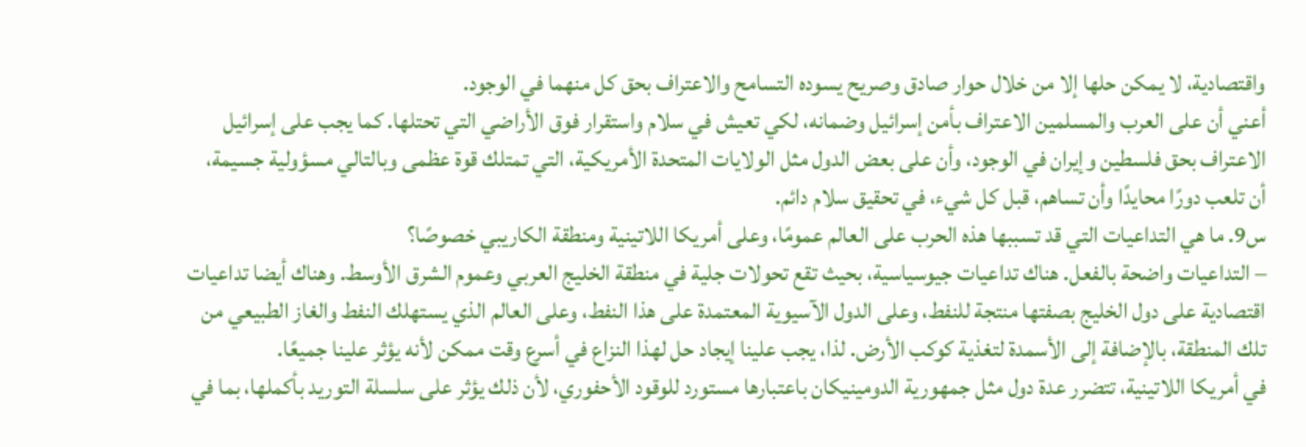واقتصادية، لا يمكن حلها إلا من خلال حوار صادق وصريح يسوده التسامح والاعتراف بحق كل منهما في الوجود.
أعني أن على العرب والمسلمين الاعتراف بأمن إسرائيل وضمانه، لكي تعيش في سلام واستقرار فوق الأراضي التي تحتلها. كما يجب على إسرائيل الاعتراف بحق فلسطين وإيران في الوجود، وأن على بعض الدول مثل الولايات المتحدة الأمريكية، التي تمتلك قوة عظمى وبالتالي مسؤولية جسيمة، أن تلعب دورًا محايدًا وأن تساهم، قبل كل شيء، في تحقيق سلام دائم.
س9. ما هي التداعيات التي قد تسببها هذه الحرب على العالم عمومًا، وعلى أمريكا اللاتينية ومنطقة الكاريبي خصوصًا؟
– التداعيات واضحة بالفعل. هناك تداعيات جيوسياسية، بحيث تقع تحولات جلية في منطقة الخليج العربي وعموم الشرق الأوسط. وهناك أيضا تداعيات اقتصادية على دول الخليج بصفتها منتجة للنفط، وعلى الدول الآسيوية المعتمدة على هذا النفط، وعلى العالم الذي يستهلك النفط والغاز الطبيعي من تلك المنطقة، بالإضافة إلى الأسمدة لتغذية كوكب الأرض. لذا، يجب علينا إيجاد حل لهذا النزاع في أسرع وقت ممكن لأنه يؤثر علينا جميعًا.
في أمريكا اللاتينية، تتضرر عدة دول مثل جمهورية الدومينيكان باعتبارها مستورد للوقود الأحفوري، لأن ذلك يؤثر على سلسلة التوريد بأكملها، بما في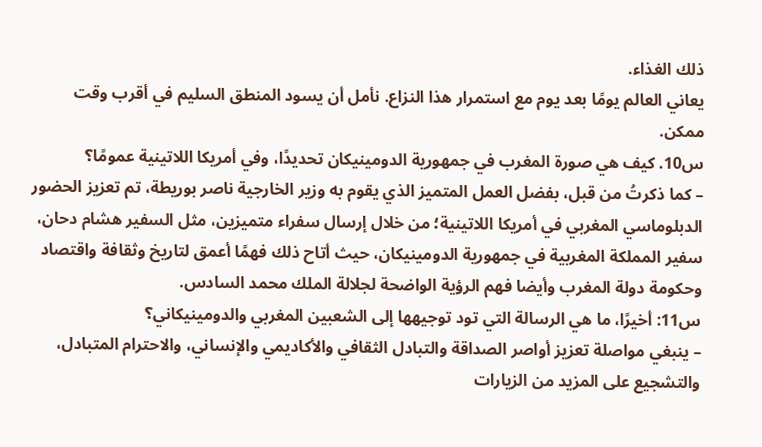ذلك الغذاء.
يعاني العالم يومًا بعد يوم مع استمرار هذا النزاع. نأمل أن يسود المنطق السليم في أقرب وقت ممكن.
س10. كيف هي صورة المغرب في جمهورية الدومينيكان تحديدًا، وفي أمريكا اللاتينية عمومًا؟
– كما ذكرتُ من قبل، بفضل العمل المتميز الذي يقوم به وزير الخارجية ناصر بوريطة، تم تعزيز الحضور الدبلوماسي المغربي في أمريكا اللاتينية؛ من خلال إرسال سفراء متميزين، مثل السفير هشام دحان، سفير المملكة المغربية في جمهورية الدومينيكان، حيث أتاح ذلك فهمًا أعمق لتاريخ وثقافة واقتصاد وحكومة دولة المغرب وأيضا فهم الرؤية الواضحة لجلالة الملك محمد السادس.
س11: أخيرًا، ما هي الرسالة التي تود توجيهها إلى الشعبين المغربي والدومينيكاني؟
– ينبغي مواصلة تعزيز أواصر الصداقة والتبادل الثقافي والأكاديمي والإنساني، والاحترام المتبادل، والتشجيع على المزيد من الزيارات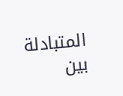المتبادلة بين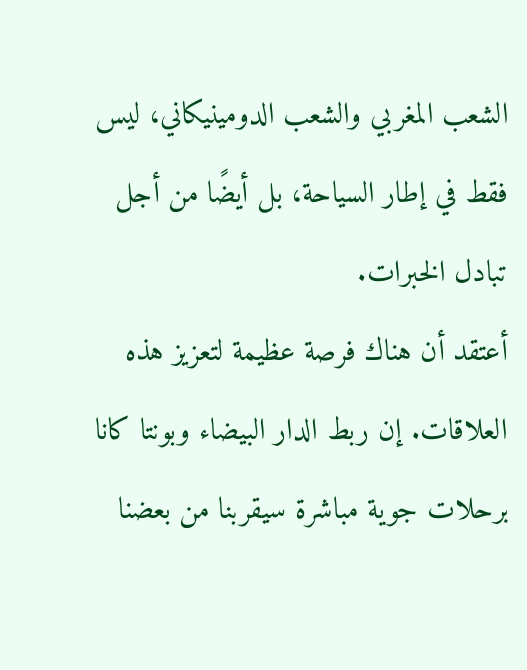الشعب المغربي والشعب الدومينيكاني، ليس فقط في إطار السياحة، بل أيضًا من أجل تبادل الخبرات.
أعتقد أن هناك فرصة عظيمة لتعزيز هذه العلاقات. إن ربط الدار البيضاء وبونتا كانا برحلات جوية مباشرة سيقربنا من بعضنا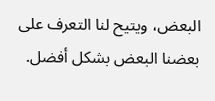البعض، ويتيح لنا التعرف على بعضنا البعض بشكل أفضل.